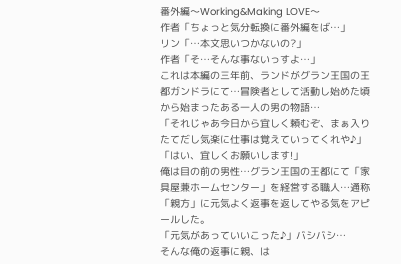番外編〜Working&Making LOVE〜
作者「ちょっと気分転換に番外編をば…」
リン「…本文思いつかないの?」
作者「そ…そんな事ないっすよ…」
これは本編の三年前、ランドがグラン王国の王都ガンドラにて…冒険者として活動し始めた頃から始まったある一人の男の物語…
「それじゃあ今日から宜しく頼むぞ、まぁ入りたてだし気楽に仕事は覚えていってくれや♪」
「はい、宜しくお願いします!」
俺は目の前の男性…グラン王国の王都にて「家具屋兼ホームセンター」を経営する職人…通称「親方」に元気よく返事を返してやる気をアピールした。
「元気があっていいこった♪」バシバシ…
そんな俺の返事に親、は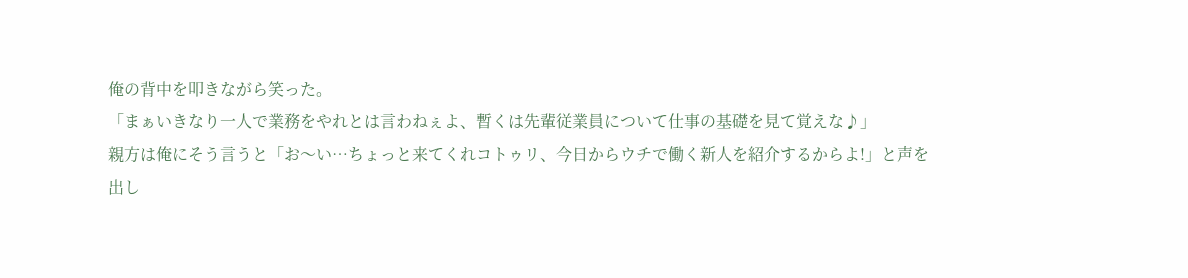俺の背中を叩きながら笑った。
「まぁいきなり一人で業務をやれとは言わねぇよ、暫くは先輩従業員について仕事の基礎を見て覚えな♪」
親方は俺にそう言うと「お〜い…ちょっと来てくれコトゥリ、今日からウチで働く新人を紹介するからよ!」と声を出し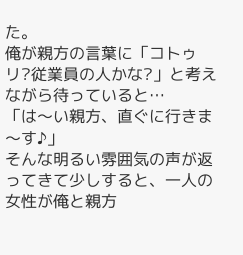た。
俺が親方の言葉に「コトゥリ?従業員の人かな?」と考えながら待っていると…
「は〜い親方、直ぐに行きま〜す♪」
そんな明るい雰囲気の声が返ってきて少しすると、一人の女性が俺と親方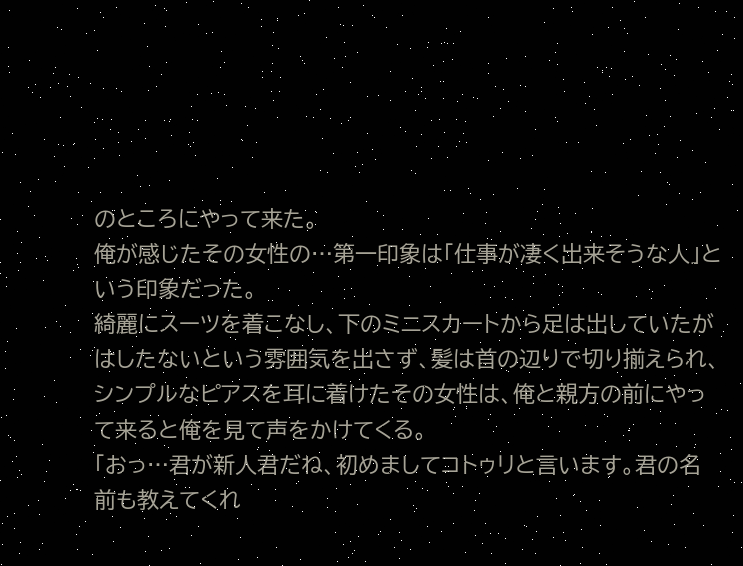のところにやって来た。
俺が感じたその女性の…第一印象は「仕事が凄く出来そうな人」という印象だった。
綺麗にスーツを着こなし、下のミニスカートから足は出していたがはしたないという雰囲気を出さず、髪は首の辺りで切り揃えられ、シンプルなピアスを耳に着けたその女性は、俺と親方の前にやって来ると俺を見て声をかけてくる。
「おっ…君が新人君だね、初めましてコトゥリと言います。君の名前も教えてくれ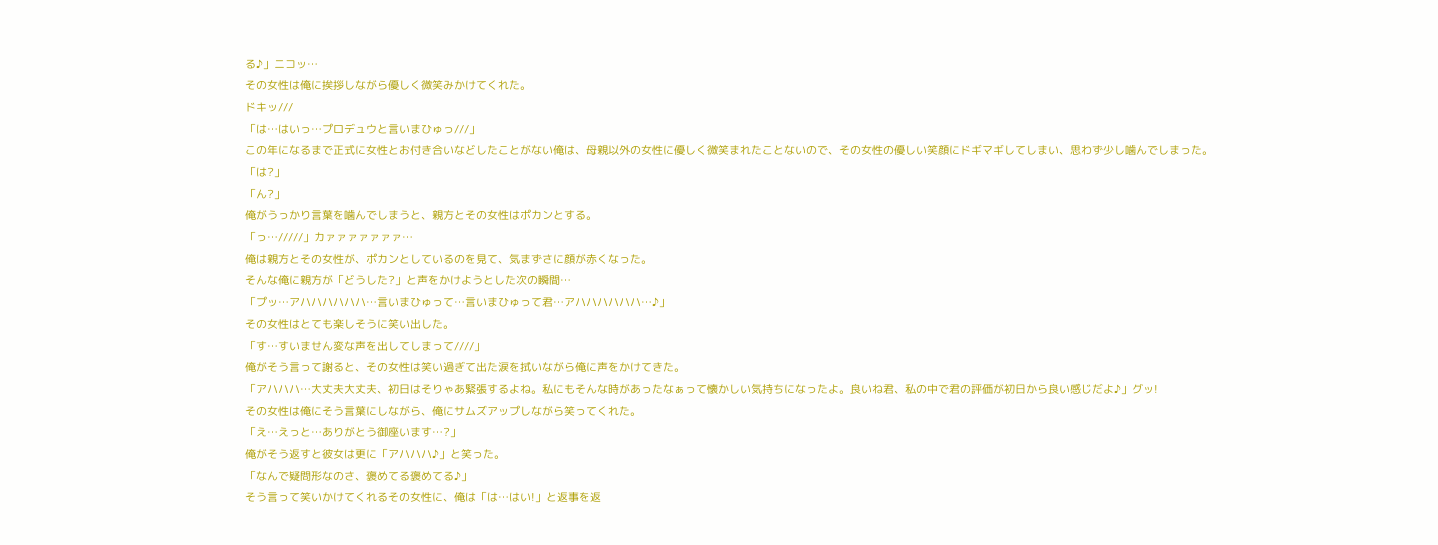る♪」ニコッ…
その女性は俺に挨拶しながら優しく微笑みかけてくれた。
ドキッ///
「は…はいっ…プロデュウと言いまひゅっ///」
この年になるまで正式に女性とお付き合いなどしたことがない俺は、母親以外の女性に優しく微笑まれたことないので、その女性の優しい笑顔にドギマギしてしまい、思わず少し噛んでしまった。
「は?」
「ん?」
俺がうっかり言葉を噛んでしまうと、親方とその女性はポカンとする。
「っ…/////」カァァァァァァァ…
俺は親方とその女性が、ポカンとしているのを見て、気まずさに顔が赤くなった。
そんな俺に親方が「どうした?」と声をかけようとした次の瞬間…
「プッ…アハハハハハハ…言いまひゅって…言いまひゅって君…アハハハハハハ…♪」
その女性はとても楽しそうに笑い出した。
「す…すいません変な声を出してしまって////」
俺がそう言って謝ると、その女性は笑い過ぎて出た涙を拭いながら俺に声をかけてきた。
「アハハハ…大丈夫大丈夫、初日はそりゃあ緊張するよね。私にもそんな時があったなぁって懐かしい気持ちになったよ。良いね君、私の中で君の評価が初日から良い感じだよ♪」グッ!
その女性は俺にそう言葉にしながら、俺にサムズアップしながら笑ってくれた。
「え…えっと…ありがとう御座います…?」
俺がそう返すと彼女は更に「アハハハ♪」と笑った。
「なんで疑問形なのさ、褒めてる褒めてる♪」
そう言って笑いかけてくれるその女性に、俺は「は…はい!」と返事を返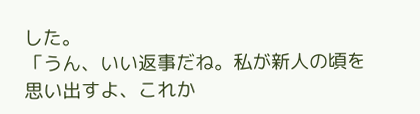した。
「うん、いい返事だね。私が新人の頃を思い出すよ、これか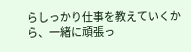らしっかり仕事を教えていくから、一緒に頑張っ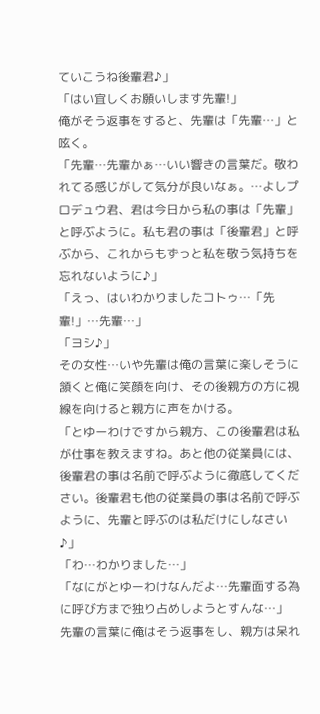ていこうね後輩君♪」
「はい宜しくお願いします先輩!」
俺がそう返事をすると、先輩は「先輩…」と呟く。
「先輩…先輩かぁ…いい響きの言葉だ。敬われてる感じがして気分が良いなぁ。…よしプロデュウ君、君は今日から私の事は「先輩」と呼ぶように。私も君の事は「後輩君」と呼ぶから、これからもずっと私を敬う気持ちを忘れないように♪」
「えっ、はいわかりましたコトゥ…「先輩!」…先輩…」
「ヨシ♪」
その女性…いや先輩は俺の言葉に楽しそうに頷くと俺に笑顔を向け、その後親方の方に視線を向けると親方に声をかける。
「とゆーわけですから親方、この後輩君は私が仕事を教えますね。あと他の従業員には、後輩君の事は名前で呼ぶように徹底してください。後輩君も他の従業員の事は名前で呼ぶように、先輩と呼ぶのは私だけにしなさい♪」
「わ…わかりました…」
「なにがとゆーわけなんだよ…先輩面する為に呼び方まで独り占めしようとすんな…」
先輩の言葉に俺はそう返事をし、親方は呆れ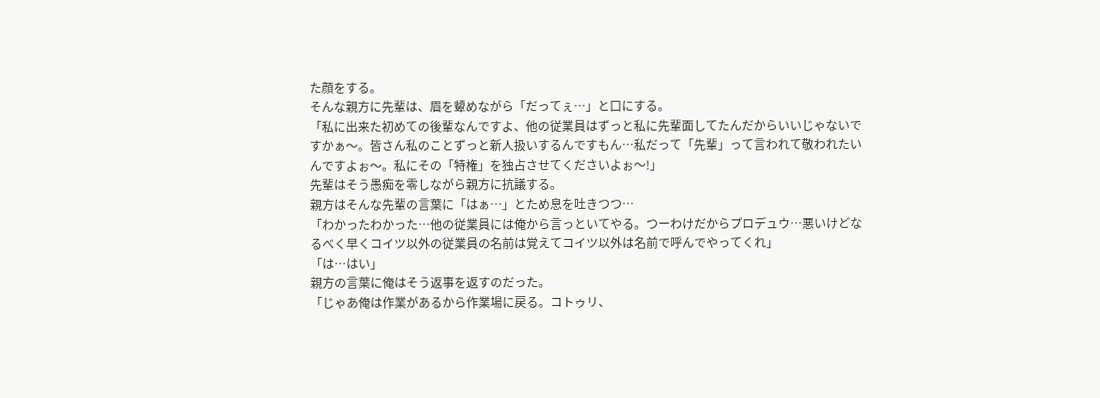た顔をする。
そんな親方に先輩は、眉を顰めながら「だってぇ…」と口にする。
「私に出来た初めての後輩なんですよ、他の従業員はずっと私に先輩面してたんだからいいじゃないですかぁ〜。皆さん私のことずっと新人扱いするんですもん…私だって「先輩」って言われて敬われたいんですよぉ〜。私にその「特権」を独占させてくださいよぉ〜!」
先輩はそう愚痴を零しながら親方に抗議する。
親方はそんな先輩の言葉に「はぁ…」とため息を吐きつつ…
「わかったわかった…他の従業員には俺から言っといてやる。つーわけだからプロデュウ…悪いけどなるべく早くコイツ以外の従業員の名前は覚えてコイツ以外は名前で呼んでやってくれ」
「は…はい」
親方の言葉に俺はそう返事を返すのだった。
「じゃあ俺は作業があるから作業場に戻る。コトゥリ、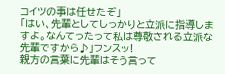コイツの事は任せたぞ」
「はい、先輩としてしっかりと立派に指導しますよ。なんてったって私は尊敬される立派な先輩ですから♪」フンスッ!
親方の言葉に先輩はそう言って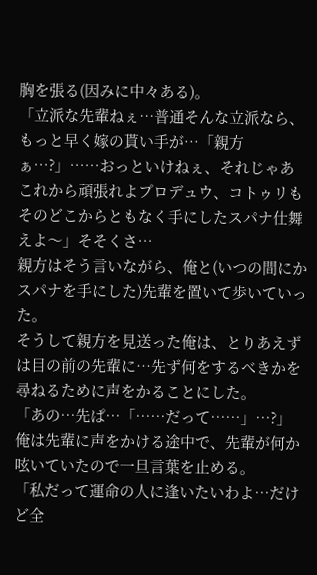胸を張る(因みに中々ある)。
「立派な先輩ねぇ…普通そんな立派なら、もっと早く嫁の貰い手が…「親方ぁ…?」……おっといけねぇ、それじゃあこれから頑張れよプロデュウ、コトゥリもそのどこからともなく手にしたスパナ仕舞えよ〜」そそくさ…
親方はそう言いながら、俺と(いつの間にかスパナを手にした)先輩を置いて歩いていった。
そうして親方を見送った俺は、とりあえずは目の前の先輩に…先ず何をするべきかを尋ねるために声をかることにした。
「あの…先ぱ…「……だって……」…?」
俺は先輩に声をかける途中で、先輩が何か呟いていたので一旦言葉を止める。
「私だって運命の人に逢いたいわよ…だけど全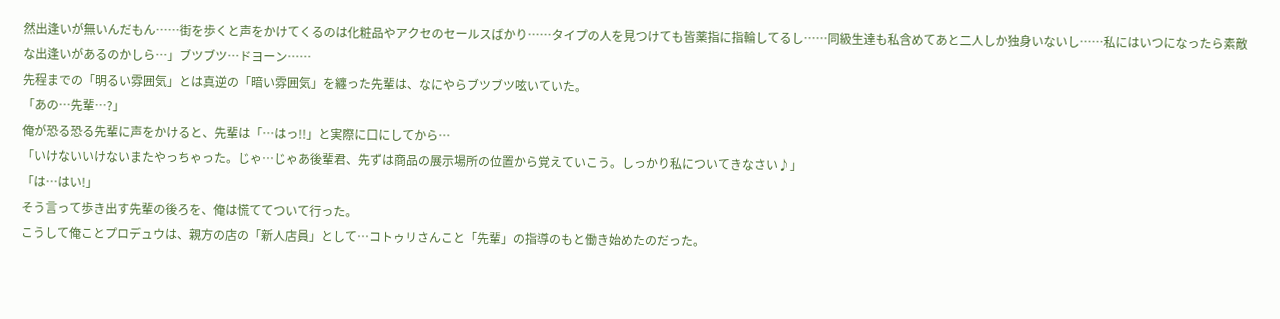然出逢いが無いんだもん……街を歩くと声をかけてくるのは化粧品やアクセのセールスばかり……タイプの人を見つけても皆薬指に指輪してるし……同級生達も私含めてあと二人しか独身いないし……私にはいつになったら素敵な出逢いがあるのかしら…」ブツブツ…ドヨーン……
先程までの「明るい雰囲気」とは真逆の「暗い雰囲気」を纏った先輩は、なにやらブツブツ呟いていた。
「あの…先輩…?」
俺が恐る恐る先輩に声をかけると、先輩は「…はっ!!」と実際に口にしてから…
「いけないいけないまたやっちゃった。じゃ…じゃあ後輩君、先ずは商品の展示場所の位置から覚えていこう。しっかり私についてきなさい♪」
「は…はい!」
そう言って歩き出す先輩の後ろを、俺は慌ててついて行った。
こうして俺ことプロデュウは、親方の店の「新人店員」として…コトゥリさんこと「先輩」の指導のもと働き始めたのだった。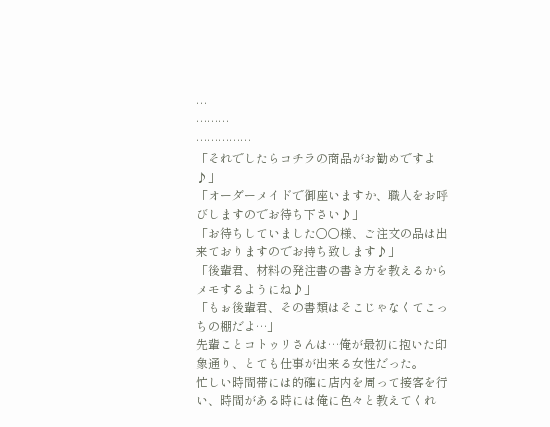…
………
……………
「それでしたらコチラの商品がお勧めですよ♪」
「オーダーメイドで御座いますか、職人をお呼びしますのでお待ち下さい♪」
「お待ちしていました〇〇様、ご注文の品は出来ておりますのでお持ち致します♪」
「後輩君、材料の発注書の書き方を教えるからメモするようにね♪」
「もぉ後輩君、その書類はそこじゃなくてこっちの棚だよ…」
先輩ことコトゥリさんは…俺が最初に抱いた印象通り、とても仕事が出来る女性だった。
忙しい時間帯には的確に店内を周って接客を行い、時間がある時には俺に色々と教えてくれ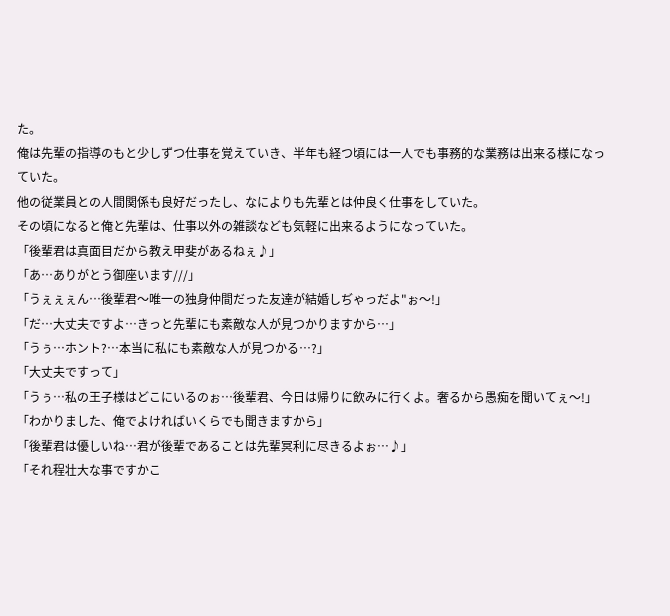た。
俺は先輩の指導のもと少しずつ仕事を覚えていき、半年も経つ頃には一人でも事務的な業務は出来る様になっていた。
他の従業員との人間関係も良好だったし、なによりも先輩とは仲良く仕事をしていた。
その頃になると俺と先輩は、仕事以外の雑談なども気軽に出来るようになっていた。
「後輩君は真面目だから教え甲斐があるねぇ♪」
「あ…ありがとう御座います///」
「うぇぇぇん…後輩君〜唯一の独身仲間だった友達が結婚しぢゃっだよ"ぉ〜!」
「だ…大丈夫ですよ…きっと先輩にも素敵な人が見つかりますから…」
「うぅ…ホント?…本当に私にも素敵な人が見つかる…?」
「大丈夫ですって」
「うぅ…私の王子様はどこにいるのぉ…後輩君、今日は帰りに飲みに行くよ。奢るから愚痴を聞いてぇ〜!」
「わかりました、俺でよければいくらでも聞きますから」
「後輩君は優しいね…君が後輩であることは先輩冥利に尽きるよぉ…♪」
「それ程壮大な事ですかこ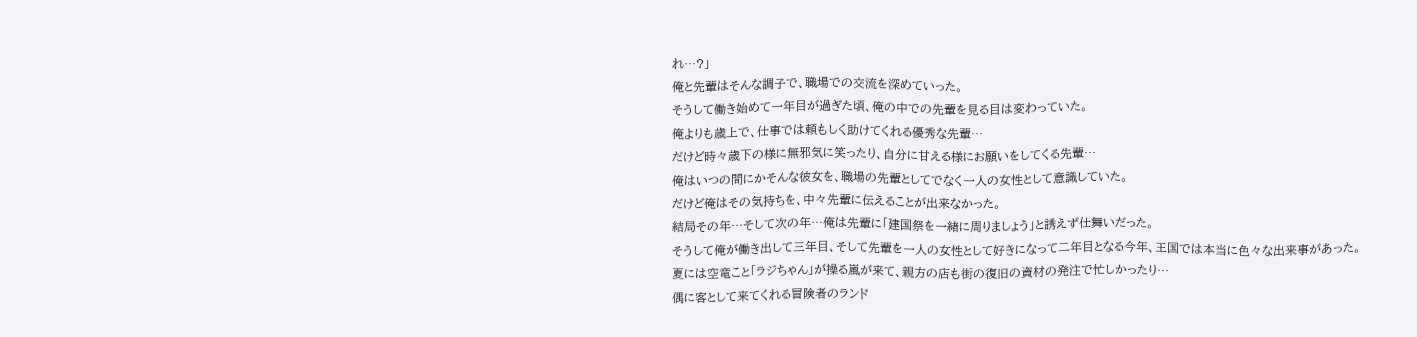れ…?」
俺と先輩はそんな調子で、職場での交流を深めていった。
そうして働き始めて一年目が過ぎた頃、俺の中での先輩を見る目は変わっていた。
俺よりも歳上で、仕事では頼もしく助けてくれる優秀な先輩…
だけど時々歳下の様に無邪気に笑ったり、自分に甘える様にお願いをしてくる先輩…
俺はいつの間にかそんな彼女を、職場の先輩としてでなく一人の女性として意識していた。
だけど俺はその気持ちを、中々先輩に伝えることが出来なかった。
結局その年…そして次の年…俺は先輩に「建国祭を一緒に周りましょう」と誘えず仕舞いだった。
そうして俺が働き出して三年目、そして先輩を一人の女性として好きになって二年目となる今年、王国では本当に色々な出来事があった。
夏には空竜こと「ラジちゃん」が操る嵐が来て、親方の店も街の復旧の資材の発注で忙しかったり…
偶に客として来てくれる冒険者のランド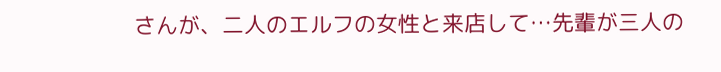さんが、二人のエルフの女性と来店して…先輩が三人の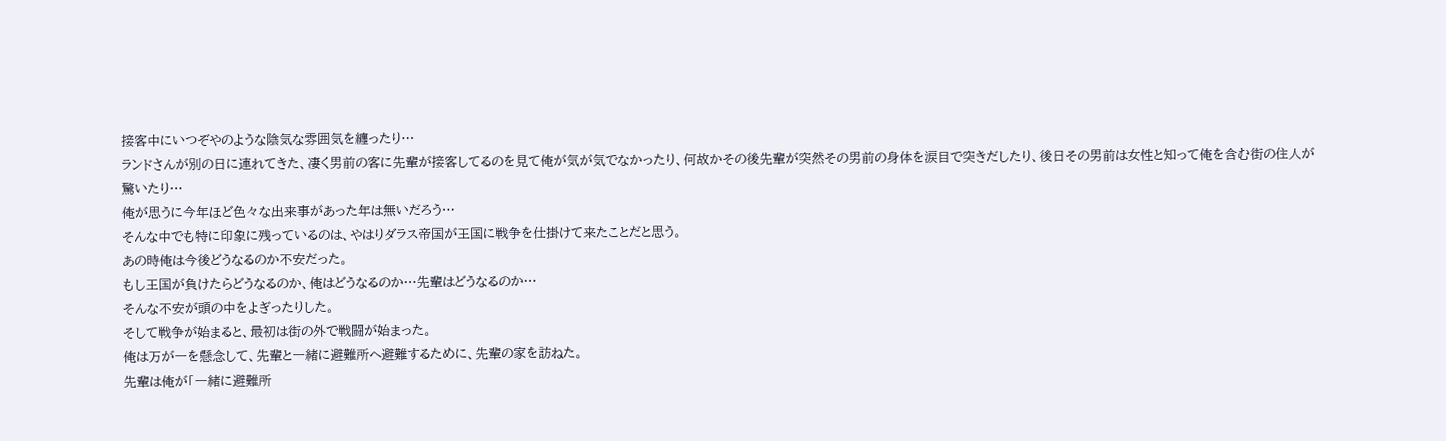接客中にいつぞやのような陰気な雰囲気を纏ったり…
ランドさんが別の日に連れてきた、凄く男前の客に先輩が接客してるのを見て俺が気が気でなかったり、何故かその後先輩が突然その男前の身体を涙目で突きだしたり、後日その男前は女性と知って俺を含む街の住人が驚いたり…
俺が思うに今年ほど色々な出来事があった年は無いだろう…
そんな中でも特に印象に残っているのは、やはりダラス帝国が王国に戦争を仕掛けて来たことだと思う。
あの時俺は今後どうなるのか不安だった。
もし王国が負けたらどうなるのか、俺はどうなるのか…先輩はどうなるのか…
そんな不安が頭の中をよぎったりした。
そして戦争が始まると、最初は街の外で戦闘が始まった。
俺は万が一を懸念して、先輩と一緒に避難所へ避難するために、先輩の家を訪ねた。
先輩は俺が「一緒に避難所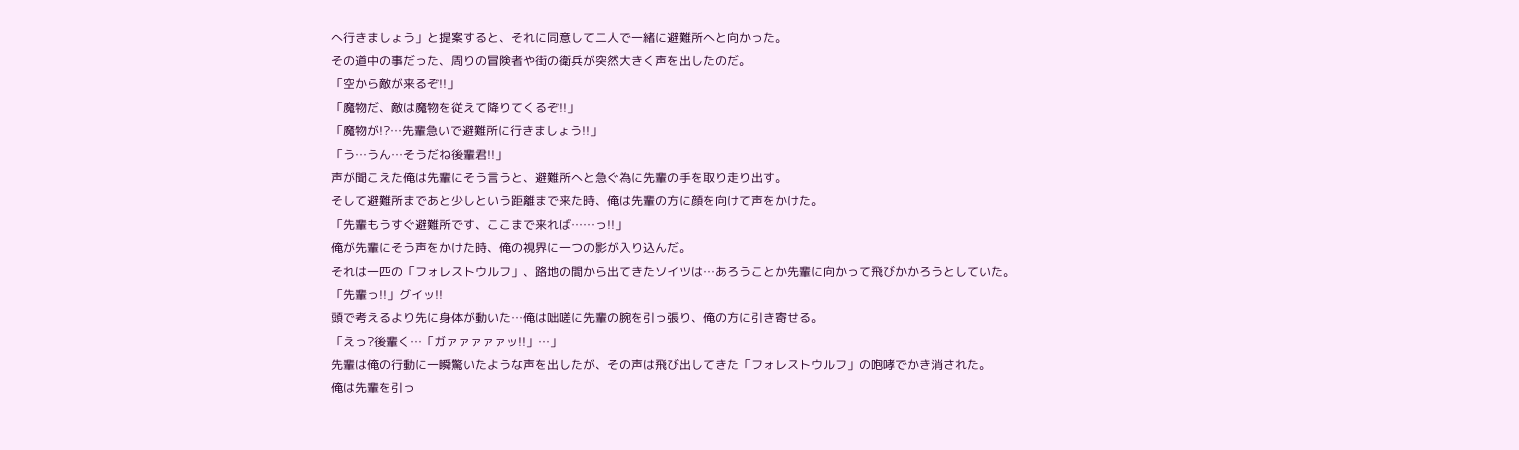へ行きましょう」と提案すると、それに同意して二人で一緒に避難所へと向かった。
その道中の事だった、周りの冒険者や街の衛兵が突然大きく声を出したのだ。
「空から敵が来るぞ!!」
「魔物だ、敵は魔物を従えて降りてくるぞ!!」
「魔物が!?…先輩急いで避難所に行きましょう!!」
「う…うん…そうだね後輩君!!」
声が聞こえた俺は先輩にそう言うと、避難所へと急ぐ為に先輩の手を取り走り出す。
そして避難所まであと少しという距離まで来た時、俺は先輩の方に顔を向けて声をかけた。
「先輩もうすぐ避難所です、ここまで来れば……っ!!」
俺が先輩にそう声をかけた時、俺の視界に一つの影が入り込んだ。
それは一匹の「フォレストウルフ」、路地の間から出てきたソイツは…あろうことか先輩に向かって飛びかかろうとしていた。
「先輩っ!!」グイッ!!
頭で考えるより先に身体が動いた…俺は咄嗟に先輩の腕を引っ張り、俺の方に引き寄せる。
「えっ?後輩く…「ガァァァァァッ!!」…」
先輩は俺の行動に一瞬驚いたような声を出したが、その声は飛び出してきた「フォレストウルフ」の咆哮でかき消された。
俺は先輩を引っ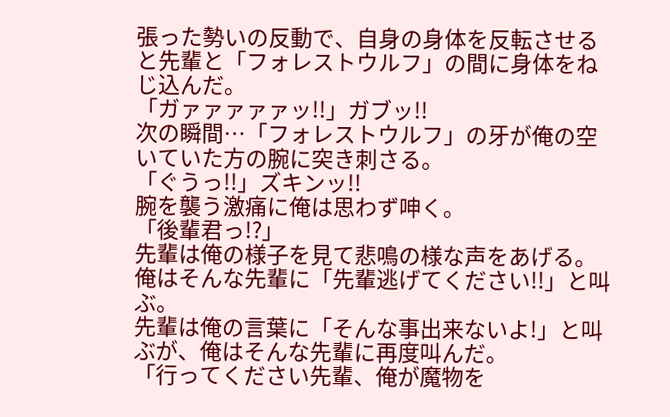張った勢いの反動で、自身の身体を反転させると先輩と「フォレストウルフ」の間に身体をねじ込んだ。
「ガァァァァァッ!!」ガブッ!!
次の瞬間…「フォレストウルフ」の牙が俺の空いていた方の腕に突き刺さる。
「ぐうっ!!」ズキンッ!!
腕を襲う激痛に俺は思わず呻く。
「後輩君っ!?」
先輩は俺の様子を見て悲鳴の様な声をあげる。
俺はそんな先輩に「先輩逃げてください!!」と叫ぶ。
先輩は俺の言葉に「そんな事出来ないよ!」と叫ぶが、俺はそんな先輩に再度叫んだ。
「行ってください先輩、俺が魔物を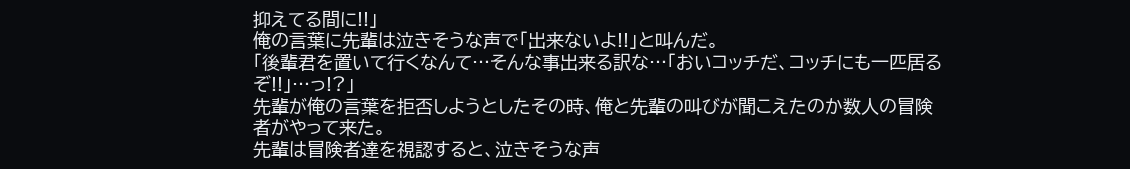抑えてる間に!!」
俺の言葉に先輩は泣きそうな声で「出来ないよ!!」と叫んだ。
「後輩君を置いて行くなんて…そんな事出来る訳な…「おいコッチだ、コッチにも一匹居るぞ!!」…っ!?」
先輩が俺の言葉を拒否しようとしたその時、俺と先輩の叫びが聞こえたのか数人の冒険者がやって来た。
先輩は冒険者達を視認すると、泣きそうな声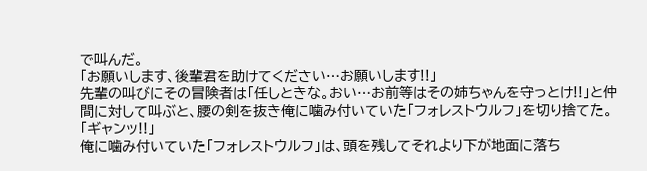で叫んだ。
「お願いします、後輩君を助けてください…お願いします!!」
先輩の叫びにその冒険者は「任しときな。おい…お前等はその姉ちゃんを守っとけ!!」と仲間に対して叫ぶと、腰の剣を抜き俺に噛み付いていた「フォレストウルフ」を切り捨てた。
「ギャンッ!!」
俺に噛み付いていた「フォレストウルフ」は、頭を残してそれより下が地面に落ち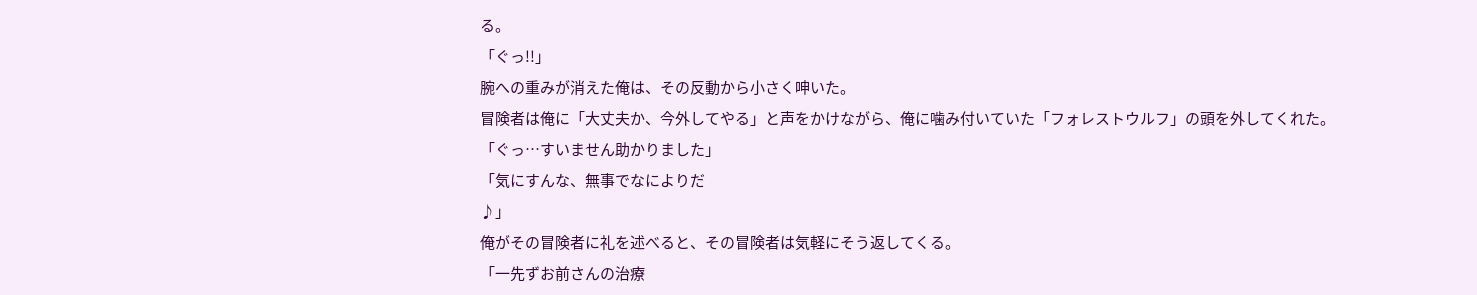る。
「ぐっ!!」
腕への重みが消えた俺は、その反動から小さく呻いた。
冒険者は俺に「大丈夫か、今外してやる」と声をかけながら、俺に噛み付いていた「フォレストウルフ」の頭を外してくれた。
「ぐっ…すいません助かりました」
「気にすんな、無事でなによりだ
♪」
俺がその冒険者に礼を述べると、その冒険者は気軽にそう返してくる。
「一先ずお前さんの治療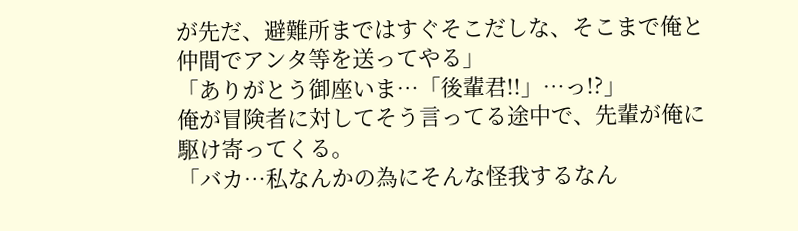が先だ、避難所まではすぐそこだしな、そこまで俺と仲間でアンタ等を送ってやる」
「ありがとう御座いま…「後輩君!!」…っ!?」
俺が冒険者に対してそう言ってる途中で、先輩が俺に駆け寄ってくる。
「バカ…私なんかの為にそんな怪我するなん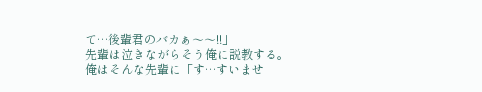て…後輩君のバカぁ〜〜!!」
先輩は泣きながらそう俺に説教する。
俺はそんな先輩に「す…すいませ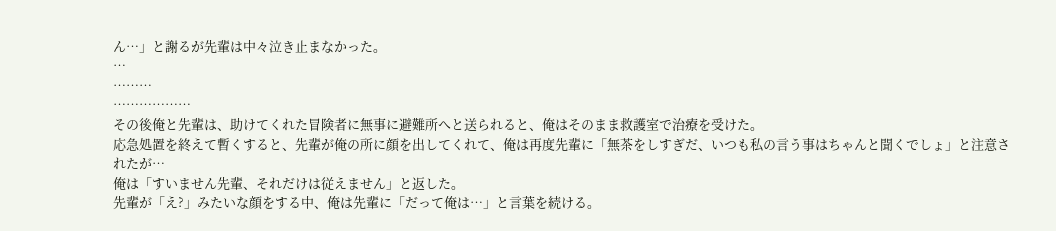ん…」と謝るが先輩は中々泣き止まなかった。
…
………
………………
その後俺と先輩は、助けてくれた冒険者に無事に避難所へと送られると、俺はそのまま救護室で治療を受けた。
応急処置を終えて暫くすると、先輩が俺の所に顔を出してくれて、俺は再度先輩に「無茶をしすぎだ、いつも私の言う事はちゃんと聞くでしょ」と注意されたが…
俺は「すいません先輩、それだけは従えません」と返した。
先輩が「え?」みたいな顔をする中、俺は先輩に「だって俺は…」と言葉を続ける。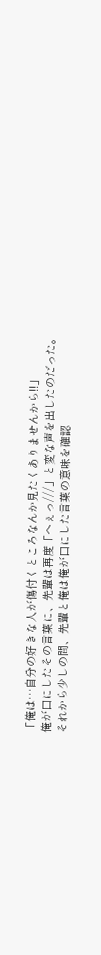「俺は…自分の好きな人が傷付くところなんか見たくありませんから!!」
俺が口にしたその言葉に、先輩は再度「へぇっ///」と変な声を出したのだった。
それから少しの間、先輩と俺は俺が口にした言葉の意味を確認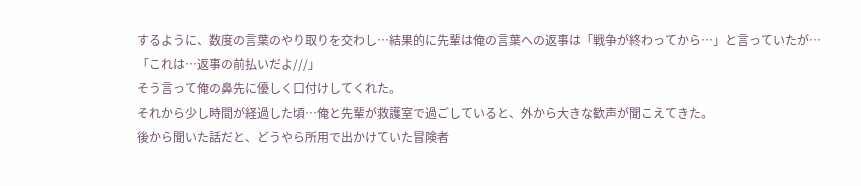するように、数度の言葉のやり取りを交わし…結果的に先輩は俺の言葉への返事は「戦争が終わってから…」と言っていたが…
「これは…返事の前払いだよ///」
そう言って俺の鼻先に優しく口付けしてくれた。
それから少し時間が経過した頃…俺と先輩が救護室で過ごしていると、外から大きな歓声が聞こえてきた。
後から聞いた話だと、どうやら所用で出かけていた冒険者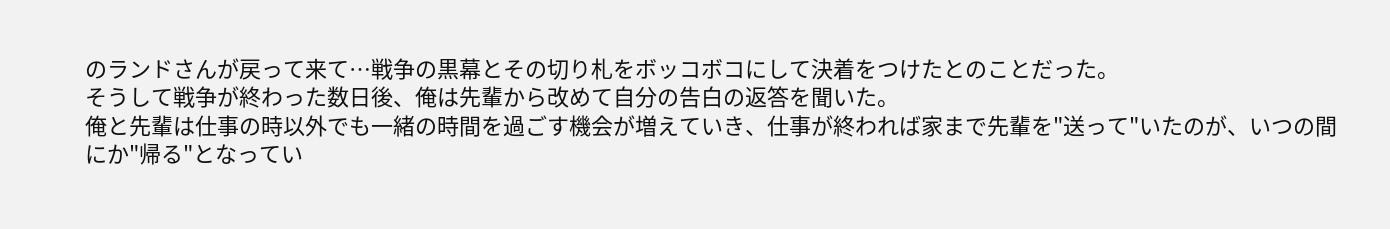のランドさんが戻って来て…戦争の黒幕とその切り札をボッコボコにして決着をつけたとのことだった。
そうして戦争が終わった数日後、俺は先輩から改めて自分の告白の返答を聞いた。
俺と先輩は仕事の時以外でも一緒の時間を過ごす機会が増えていき、仕事が終われば家まで先輩を"送って"いたのが、いつの間にか"帰る"となってい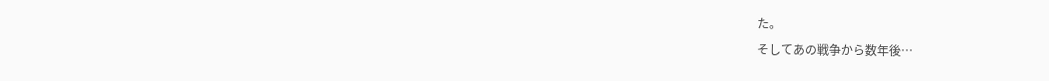た。
そしてあの戦争から数年後…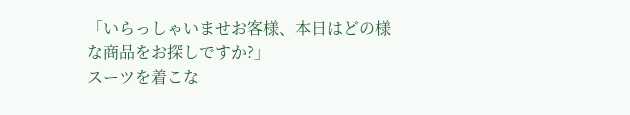「いらっしゃいませお客様、本日はどの様な商品をお探しですか?」
スーツを着こな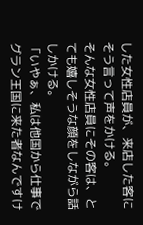した女性店員が、来店した客にそう言って声をかける。
そんな女性店員にその客は、とても嬉しそうな顔をしながら話しかける。
「いやぁ、私は他国から仕事でグラン王国に来た者なんですけ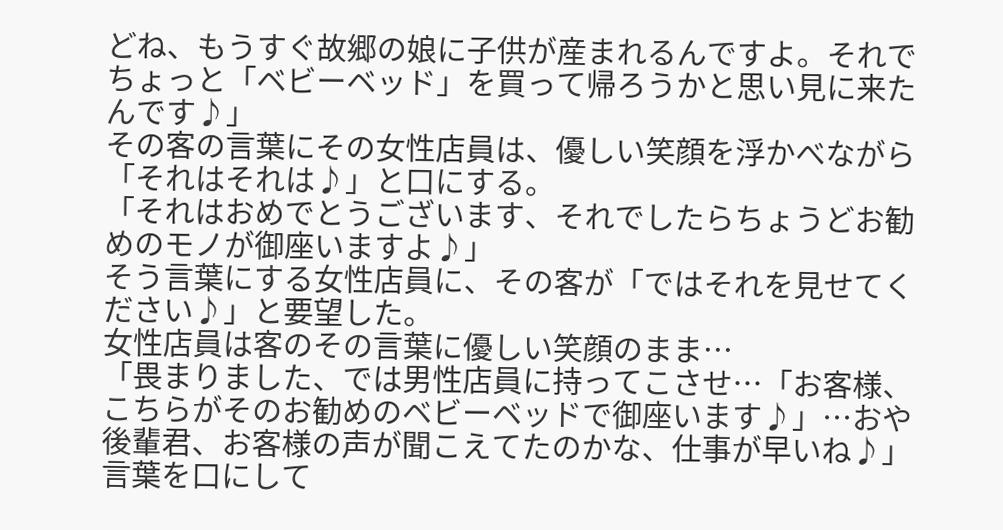どね、もうすぐ故郷の娘に子供が産まれるんですよ。それでちょっと「ベビーベッド」を買って帰ろうかと思い見に来たんです♪」
その客の言葉にその女性店員は、優しい笑顔を浮かべながら「それはそれは♪」と口にする。
「それはおめでとうございます、それでしたらちょうどお勧めのモノが御座いますよ♪」
そう言葉にする女性店員に、その客が「ではそれを見せてください♪」と要望した。
女性店員は客のその言葉に優しい笑顔のまま…
「畏まりました、では男性店員に持ってこさせ…「お客様、こちらがそのお勧めのベビーベッドで御座います♪」…おや後輩君、お客様の声が聞こえてたのかな、仕事が早いね♪」
言葉を口にして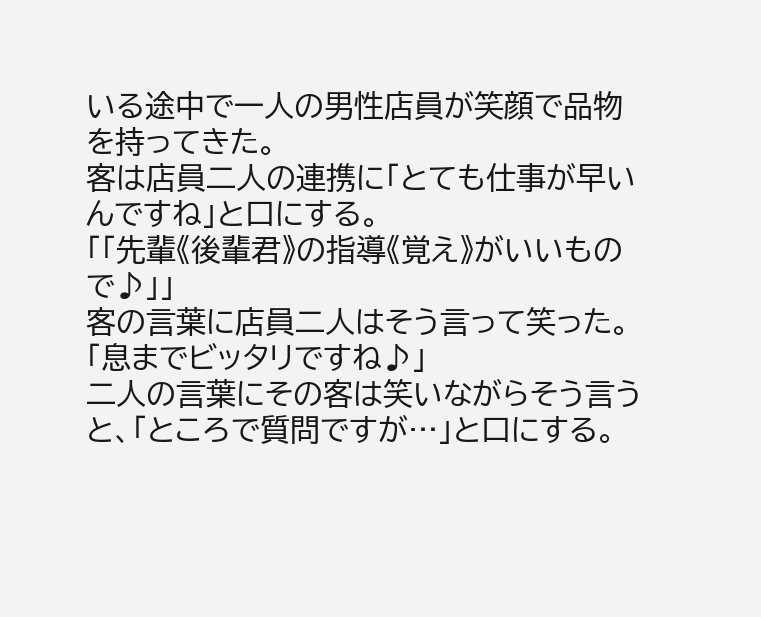いる途中で一人の男性店員が笑顔で品物を持ってきた。
客は店員二人の連携に「とても仕事が早いんですね」と口にする。
「「先輩《後輩君》の指導《覚え》がいいもので♪」」
客の言葉に店員二人はそう言って笑った。
「息までビッタリですね♪」
二人の言葉にその客は笑いながらそう言うと、「ところで質問ですが…」と口にする。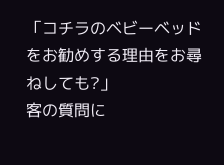「コチラのベビーベッドをお勧めする理由をお尋ねしても?」
客の質問に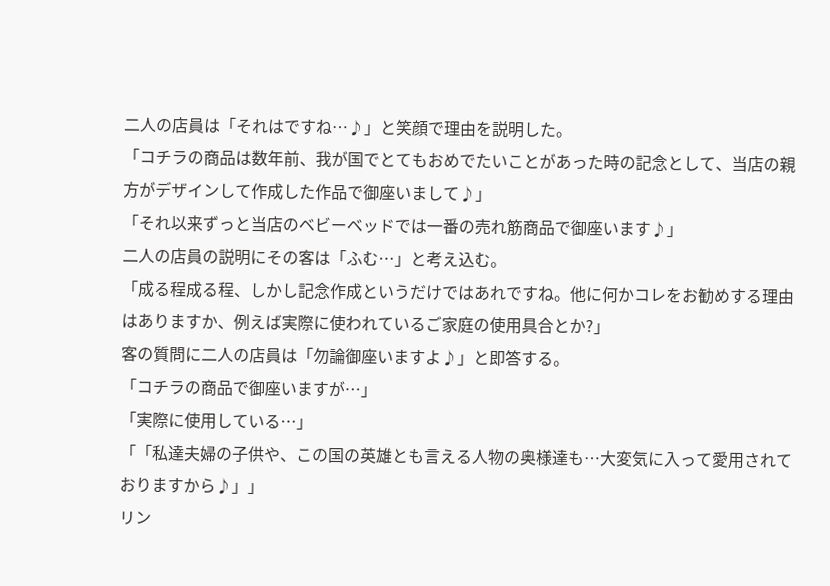二人の店員は「それはですね…♪」と笑顔で理由を説明した。
「コチラの商品は数年前、我が国でとてもおめでたいことがあった時の記念として、当店の親方がデザインして作成した作品で御座いまして♪」
「それ以来ずっと当店のベビーベッドでは一番の売れ筋商品で御座います♪」
二人の店員の説明にその客は「ふむ…」と考え込む。
「成る程成る程、しかし記念作成というだけではあれですね。他に何かコレをお勧めする理由はありますか、例えば実際に使われているご家庭の使用具合とか?」
客の質問に二人の店員は「勿論御座いますよ♪」と即答する。
「コチラの商品で御座いますが…」
「実際に使用している…」
「「私達夫婦の子供や、この国の英雄とも言える人物の奥様達も…大変気に入って愛用されておりますから♪」」
リン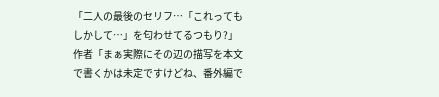「二人の最後のセリフ…「これってもしかして…」を匂わせてるつもり?」
作者「まぁ実際にその辺の描写を本文で書くかは未定ですけどね、番外編で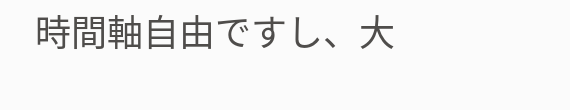時間軸自由ですし、大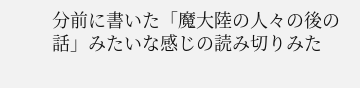分前に書いた「魔大陸の人々の後の話」みたいな感じの読み切りみた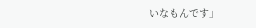いなもんです」